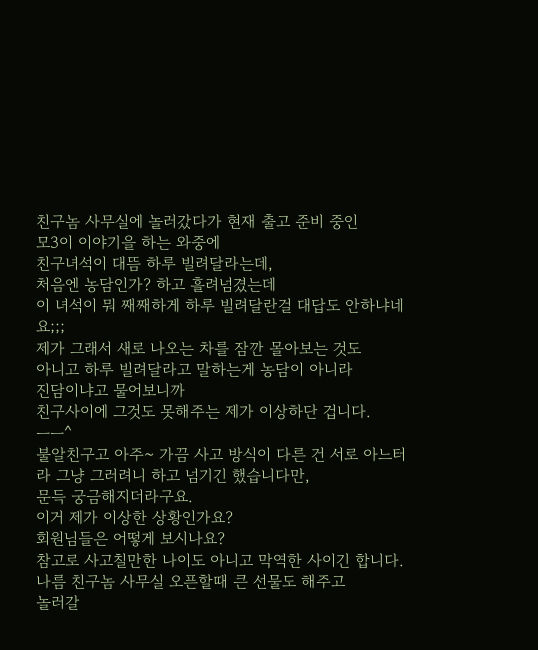친구놈 사무실에 놀러갔다가 현재 출고 준비 중인
모3이 이야기을 하는 와중에
친구녀석이 대뜸 하루 빌려달라는데,
처음엔 농담인가? 하고 흘려넘겼는데
이 녀석이 뭐 째째하게 하루 빌려달란걸 대답도 안하냐네요;;;
제가 그래서 새로 나오는 차를 잠깐 몰아보는 것도
아니고 하루 빌려달라고 말하는게 농담이 아니라
진담이냐고 물어보니까
친구사이에 그것도 못해주는 제가 이상하단 겁니다.
ㅡㅡ^
불알친구고 아주~ 가끔 사고 방식이 다른 건 서로 아느터라 그냥 그러려니 하고 넘기긴 했습니다만,
문득 궁금해지더라구요.
이거 제가 이상한 상황인가요?
회원님들은 어떻게 보시나요?
참고로 사고칠만한 나이도 아니고 막역한 사이긴 합니다.
나름 친구놈 사무실 오픈할때 큰 선물도 해주고
놀러갈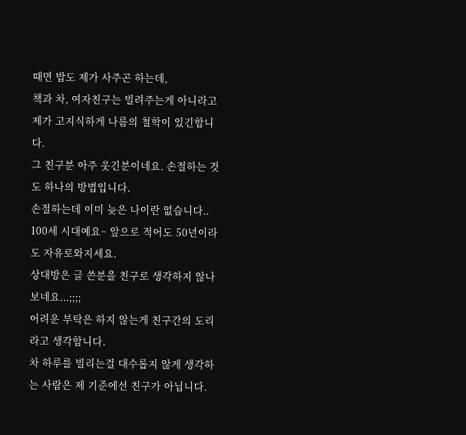때면 밥도 제가 사주곤 하는데,
책과 차, 여자친구는 빌려주는게 아니라고
제가 고지식하게 나름의 철학이 있긴합니다.
그 친구분 아주 웃긴분이네요. 손절하는 것도 하나의 방법입니다.
손절하는데 이미 늦은 나이란 없습니다..
100세 시대예요~ 앞으로 적어도 50년이라도 자유로와지세요.
상대방은 글 쓴분을 친구로 생각하지 않나 보네요...;;;;
어려운 부탁은 하지 않는게 친구간의 도리라고 생각합니다.
차 하루를 빌리는걸 대수롭지 않게 생각하는 사람은 제 기준에선 친구가 아닙니다.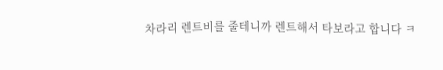차라리 렌트비를 줄테니까 렌트해서 타보라고 합니다 ㅋ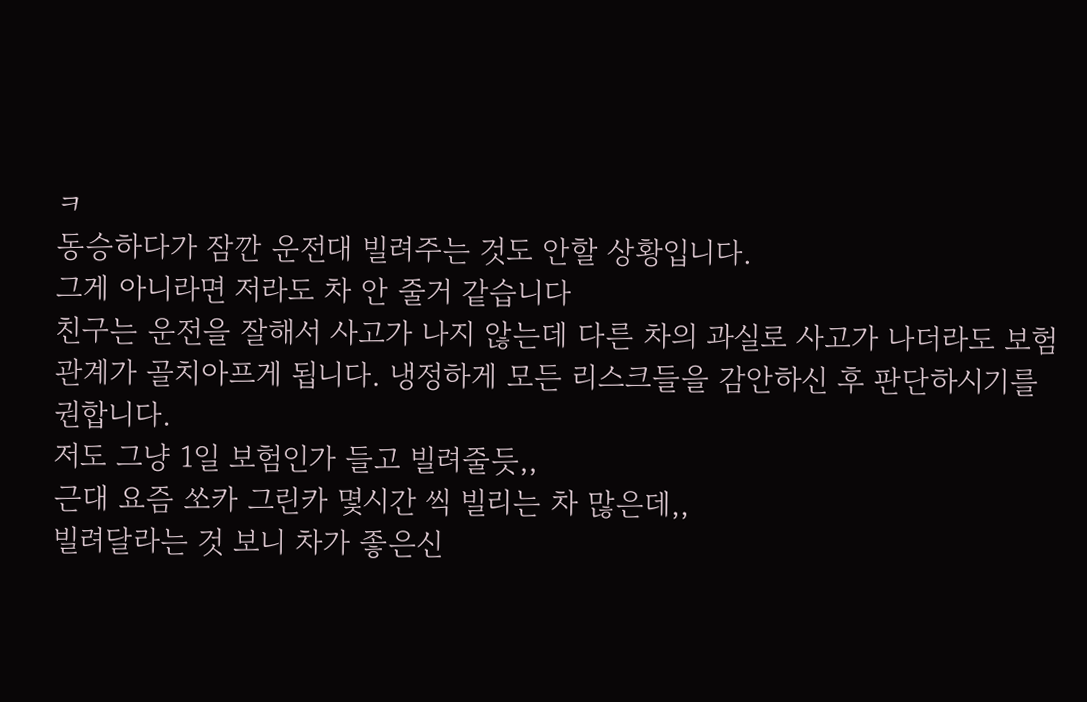ㅋ
동승하다가 잠깐 운전대 빌려주는 것도 안할 상황입니다.
그게 아니라면 저라도 차 안 줄거 같습니다
친구는 운전을 잘해서 사고가 나지 않는데 다른 차의 과실로 사고가 나더라도 보험 관계가 골치아프게 됩니다. 냉정하게 모든 리스크들을 감안하신 후 판단하시기를 권합니다.
저도 그냥 1일 보험인가 들고 빌려줄듯,,
근대 요즘 쏘카 그린카 몇시간 씩 빌리는 차 많은데,,
빌려달라는 것 보니 차가 좋은신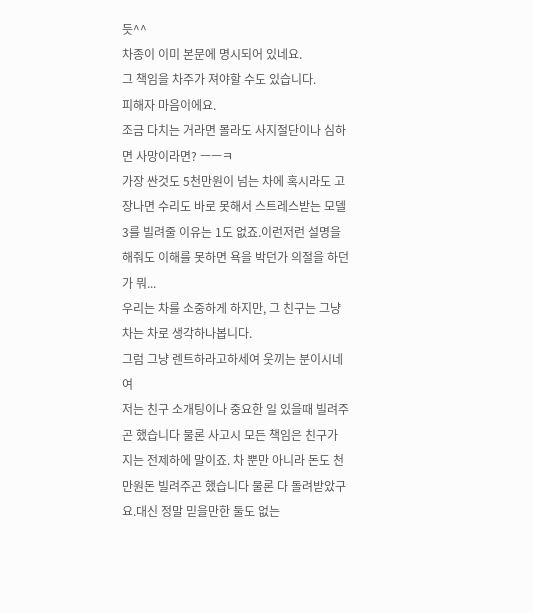듯^^
차종이 이미 본문에 명시되어 있네요.
그 책임을 차주가 져야할 수도 있습니다.
피해자 마음이에요.
조금 다치는 거라면 몰라도 사지절단이나 심하면 사망이라면? ㅡㅡㅋ
가장 싼것도 5천만원이 넘는 차에 혹시라도 고장나면 수리도 바로 못해서 스트레스받는 모델3를 빌려줄 이유는 1도 없죠.이런저런 설명을 해줘도 이해를 못하면 욕을 박던가 의절을 하던가 뭐...
우리는 차를 소중하게 하지만, 그 친구는 그냥 차는 차로 생각하나봅니다.
그럼 그냥 렌트하라고하세여 웃끼는 분이시네여
저는 친구 소개팅이나 중요한 일 있을때 빌려주곤 했습니다 물론 사고시 모든 책임은 친구가 지는 전제하에 말이죠. 차 뿐만 아니라 돈도 천만원돈 빌려주곤 했습니다 물론 다 돌려받았구요.대신 정말 믿을만한 둘도 없는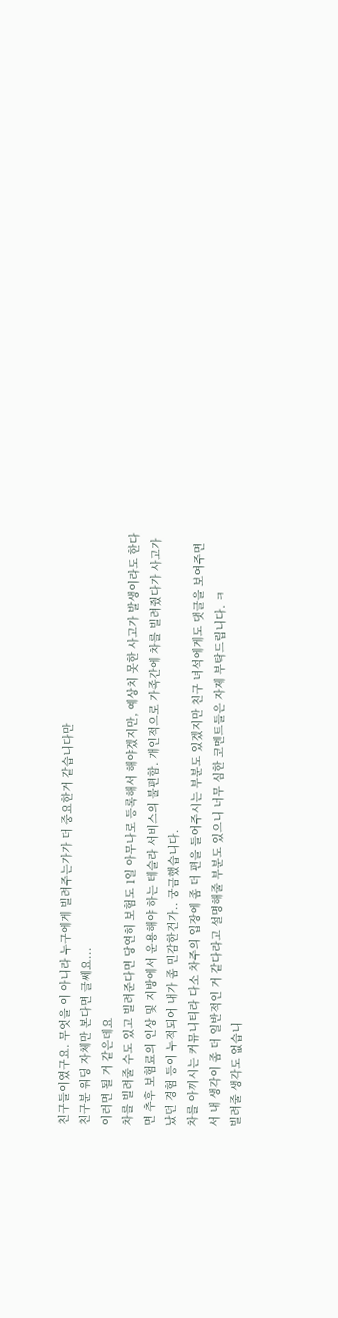친구들이였구요. 무엇을 이 아니라 누구에게 빌려주는가가 더 중요한거 같습니다만
친구분 워딩 자체만 본다면 글쎄요...
이러면 될 거 같은데요
차를 빌려줄 수도 있고 빌려준다면 당연히 보험도 1일 아무나로 등록해서 해야겠지만, 예상치 못한 사고가 발생이라도 한다면 추후 보험료의 인상 및 지방에서 운용해야 하는 테슬라 서비스의 불편함. 개인적으로 가족간에 차를 빌려줬다가 사고가 났던 경험 등이 누적되어 내가 좀 민감한건가.. 궁금했습니다.
차를 아끼시는 커뮤니티라 다소 차주의 입장에 좀 더 편을 들어주시는 부분도 있겠지만 친구 녀석에게도 댓글을 보여주면서 내 생각이 좀 더 일반적인 거 같다라고 설명해줄 부분도 있으니 너무 심한 코멘트들은 자제 부탁드립니다. ㅋ
빌려줄 생각도 없습니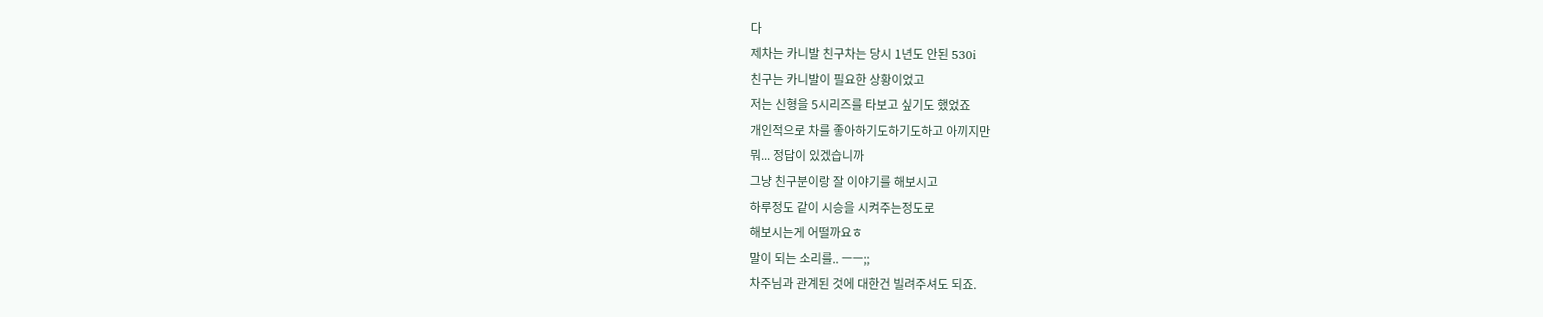다
제차는 카니발 친구차는 당시 1년도 안된 530i
친구는 카니발이 필요한 상황이었고
저는 신형을 5시리즈를 타보고 싶기도 했었죠
개인적으로 차를 좋아하기도하기도하고 아끼지만
뭐... 정답이 있겠습니까
그냥 친구분이랑 잘 이야기를 해보시고
하루정도 같이 시승을 시켜주는정도로
해보시는게 어떨까요ㅎ
말이 되는 소리를.. ㅡㅡ;;
차주님과 관계된 것에 대한건 빌려주셔도 되죠.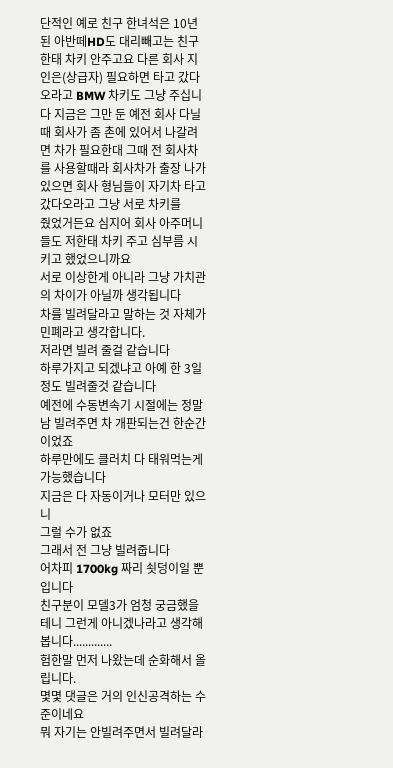단적인 예로 친구 한녀석은 10년된 아반떼HD도 대리빼고는 친구한태 차키 안주고요 다른 회사 지인은(상급자) 필요하면 타고 갔다오라고 BMW 차키도 그냥 주십니다 지금은 그만 둔 예전 회사 다닐때 회사가 좀 촌에 있어서 나갈려면 차가 필요한대 그때 전 회사차를 사용할때라 회사차가 출장 나가있으면 회사 형님들이 자기차 타고 갔다오라고 그냥 서로 차키를
줬었거든요 심지어 회사 아주머니들도 저한태 차키 주고 심부름 시키고 했었으니까요
서로 이상한게 아니라 그냥 가치관의 차이가 아닐까 생각됩니다
차를 빌려달라고 말하는 것 자체가 민폐라고 생각합니다.
저라면 빌려 줄걸 같습니다
하루가지고 되겠냐고 아예 한 3일정도 빌려줄것 같습니다
예전에 수동변속기 시절에는 정말 남 빌려주면 차 개판되는건 한순간이었죠
하루만에도 클러치 다 태워먹는게 가능했습니다
지금은 다 자동이거나 모터만 있으니
그럴 수가 없죠
그래서 전 그냥 빌려줍니다
어차피 1700kg 짜리 쇳덩이일 뿐입니다
친구분이 모델3가 엄청 궁금했을테니 그런게 아니겠나라고 생각해봅니다.............
험한말 먼저 나왔는데 순화해서 올립니다.
몇몇 댓글은 거의 인신공격하는 수준이네요
뭐 자기는 안빌려주면서 빌려달라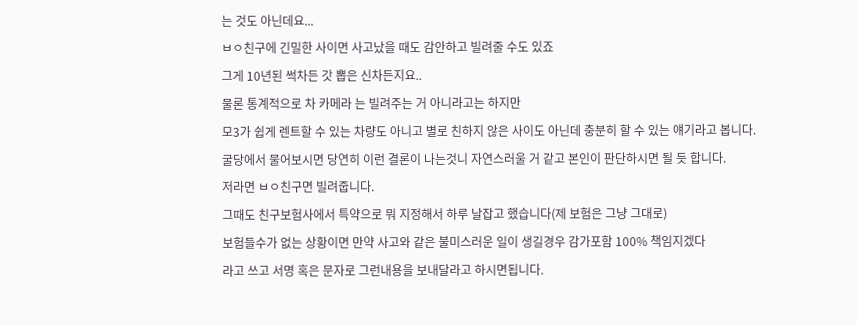는 것도 아닌데요...
ㅂㅇ친구에 긴밀한 사이면 사고났을 때도 감안하고 빌려줄 수도 있죠
그게 10년된 썩차든 갓 뽑은 신차든지요..
물론 통계적으로 차 카메라 는 빌려주는 거 아니라고는 하지만
모3가 쉽게 렌트할 수 있는 차량도 아니고 별로 친하지 않은 사이도 아닌데 충분히 할 수 있는 얘기라고 봅니다.
굴당에서 물어보시면 당연히 이런 결론이 나는것니 자연스러울 거 같고 본인이 판단하시면 될 듯 합니다.
저라면 ㅂㅇ친구면 빌려줍니다.
그때도 친구보험사에서 특약으로 뭐 지정해서 하루 날잡고 했습니다(제 보험은 그냥 그대로)
보험들수가 없는 상황이면 만약 사고와 같은 불미스러운 일이 생길경우 감가포함 100% 책임지겠다
라고 쓰고 서명 혹은 문자로 그런내용을 보내달라고 하시면됩니다.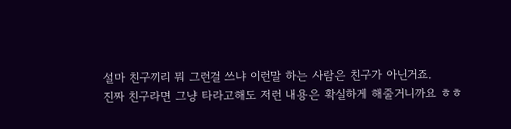설마 친구끼리 뭐 그런걸 쓰냐 이런말 하는 사람은 친구가 아닌거죠.
진짜 친구라면 그냥 타라고해도 저런 내용은 확실하게 해줄거니까요 ㅎㅎ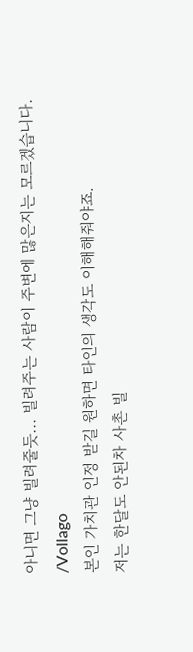아니면 그냥 빌려줄듯... 빌려주는 사람이 주변에 많은지는 모르겠습니다.
/Vollago
본인 가치관 인정 받길 원하면 타인의 생각도 이해해줘야죠.
저는 한달도 안된차 사촌 빌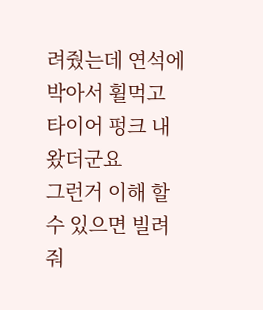려줬는데 연석에 박아서 휠먹고 타이어 펑크 내왔더군요
그런거 이해 할수 있으면 빌려줘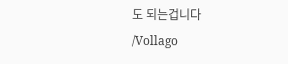도 되는겁니다
/Vollago